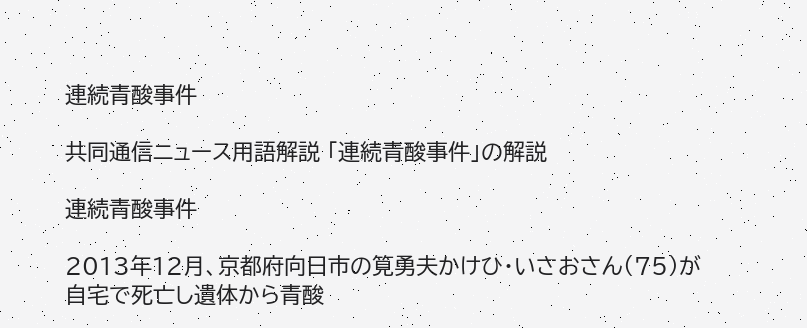連続青酸事件

共同通信ニュース用語解説 「連続青酸事件」の解説

連続青酸事件

2013年12月、京都府向日市の筧勇夫かけひ・いさおさん(75)が自宅で死亡し遺体から青酸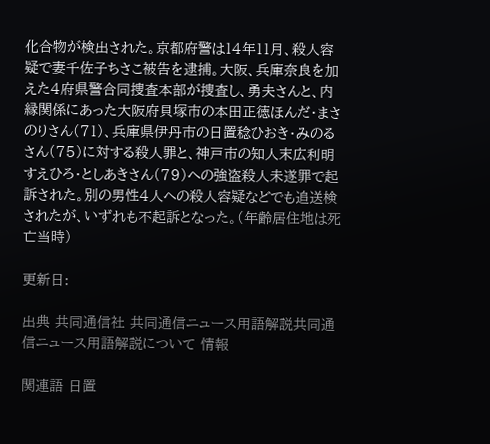化合物が検出された。京都府警は14年11月、殺人容疑で妻千佐子ちさこ被告を逮捕。大阪、兵庫奈良を加えた4府県警合同捜査本部が捜査し、勇夫さんと、内縁関係にあった大阪府貝塚市の本田正徳ほんだ・まさのりさん(71)、兵庫県伊丹市の日置稔ひおき・みのるさん(75)に対する殺人罪と、神戸市の知人末広利明すえひろ・としあきさん(79)への強盗殺人未遂罪で起訴された。別の男性4人への殺人容疑などでも追送検されたが、いずれも不起訴となった。(年齢居住地は死亡当時)

更新日:

出典 共同通信社 共同通信ニュース用語解説共同通信ニュース用語解説について 情報

関連語 日置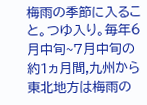梅雨の季節に入ること。つゆ入り。毎年6月中旬~7月中旬の約1ヵ月間,九州から東北地方は梅雨の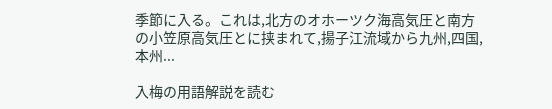季節に入る。これは,北方のオホーツク海高気圧と南方の小笠原高気圧とに挟まれて,揚子江流域から九州,四国,本州...

入梅の用語解説を読む